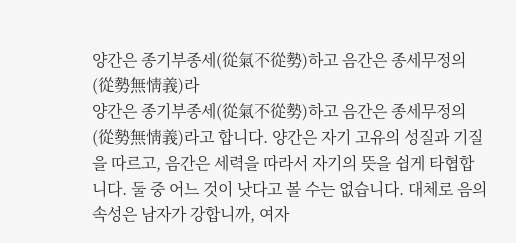양간은 종기부종세(從氣不從勢)하고 음간은 종세무정의(從勢無情義)라
양간은 종기부종세(從氣不從勢)하고 음간은 종세무정의(從勢無情義)라고 합니다. 양간은 자기 고유의 성질과 기질을 따르고, 음간은 세력을 따라서 자기의 뜻을 쉽게 타협합니다. 둘 중 어느 것이 낫다고 볼 수는 없습니다. 대체로 음의 속성은 남자가 강합니까, 여자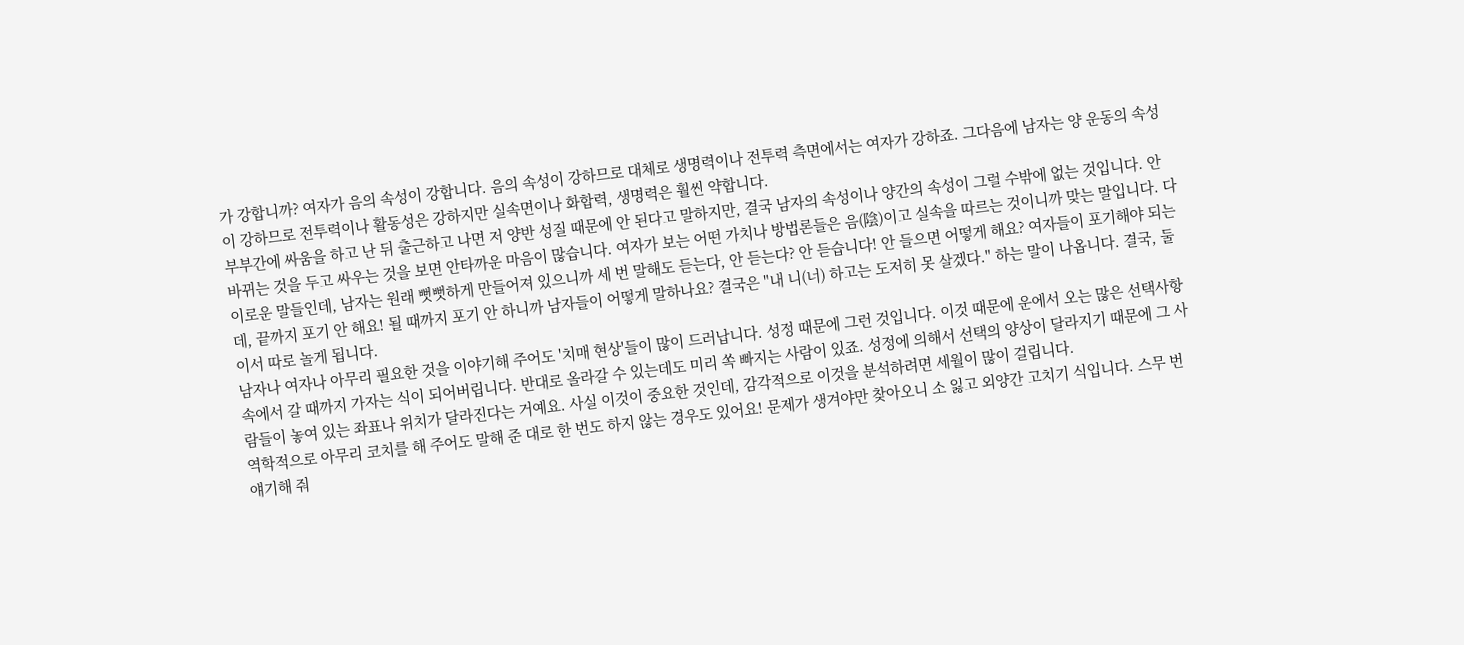가 강합니까? 여자가 음의 속성이 강합니다. 음의 속성이 강하므로 대체로 생명력이나 전투력 측면에서는 여자가 강하죠. 그다음에 남자는 양 운동의 속성이 강하므로 전투력이나 활동성은 강하지만 실속면이나 화합력, 생명력은 훨씬 약합니다.
부부간에 싸움을 하고 난 뒤 출근하고 나면 저 양반 성질 때문에 안 된다고 말하지만, 결국 남자의 속성이나 양간의 속성이 그럴 수밖에 없는 것입니다. 안 바뀌는 것을 두고 싸우는 것을 보면 안타까운 마음이 많습니다. 여자가 보는 어떤 가치나 방법론들은 음(陰)이고 실속을 따르는 것이니까 맞는 말입니다. 다 이로운 말들인데, 남자는 원래 뻣뻣하게 만들어져 있으니까 세 번 말해도 듣는다, 안 듣는다? 안 듣습니다! 안 들으면 어떻게 해요? 여자들이 포기해야 되는데, 끝까지 포기 안 해요! 될 때까지 포기 안 하니까 남자들이 어떻게 말하나요? 결국은 "내 니(너) 하고는 도저히 못 살겠다." 하는 말이 나옵니다. 결국, 둘이서 따로 놀게 됩니다.
남자나 여자나 아무리 필요한 것을 이야기해 주어도 '치매 현상'들이 많이 드러납니다. 성정 때문에 그런 것입니다. 이것 때문에 운에서 오는 많은 선택사항 속에서 갈 때까지 가자는 식이 되어버립니다. 반대로 올라갈 수 있는데도 미리 쏙 빠지는 사람이 있죠. 성정에 의해서 선택의 양상이 달라지기 때문에 그 사람들이 놓여 있는 좌표나 위치가 달라진다는 거예요. 사실 이것이 중요한 것인데, 감각적으로 이것을 분석하려면 세월이 많이 걸립니다.
역학적으로 아무리 코치를 해 주어도 말해 준 대로 한 번도 하지 않는 경우도 있어요! 문제가 생겨야만 찾아오니 소 잃고 외양간 고치기 식입니다. 스무 번 얘기해 줘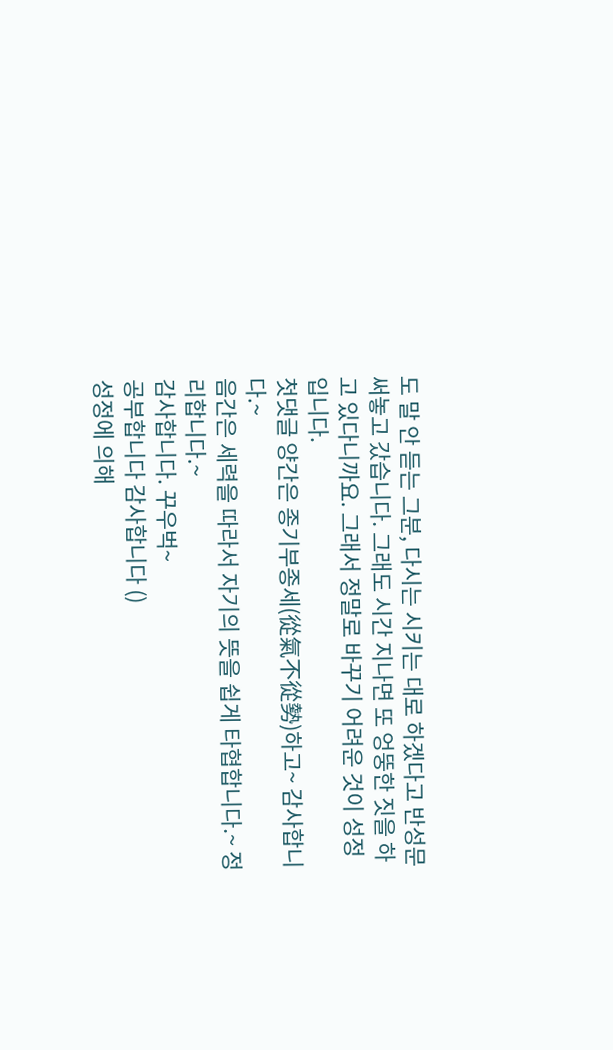도 말 안 듣는 그분, 다시는 시키는 대로 하겠다고 반성문 써놓고 갔습니다. 그래도 시간 지나면 또 엉뚱한 짓을 하고 있다니까요. 그래서 정말로 바꾸기 어려운 것이 성정입니다.
첫댓글 양간은 종기부종세(從氣不從勢)하고~ 감사합니다.~
음간은 세력을 따라서 자기의 뜻을 쉽게 타협합니다.~ 정리합니다.~
감사합니다. 꾸우벅~
공부합니다 감사합니다 ()
성정에 의해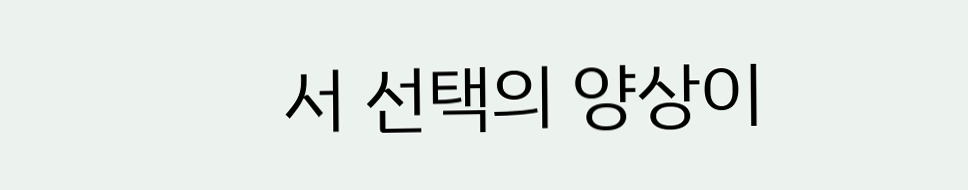서 선택의 양상이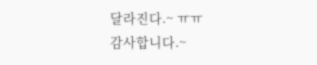달라진다.~ ㅠㅠ
감사합니다.~